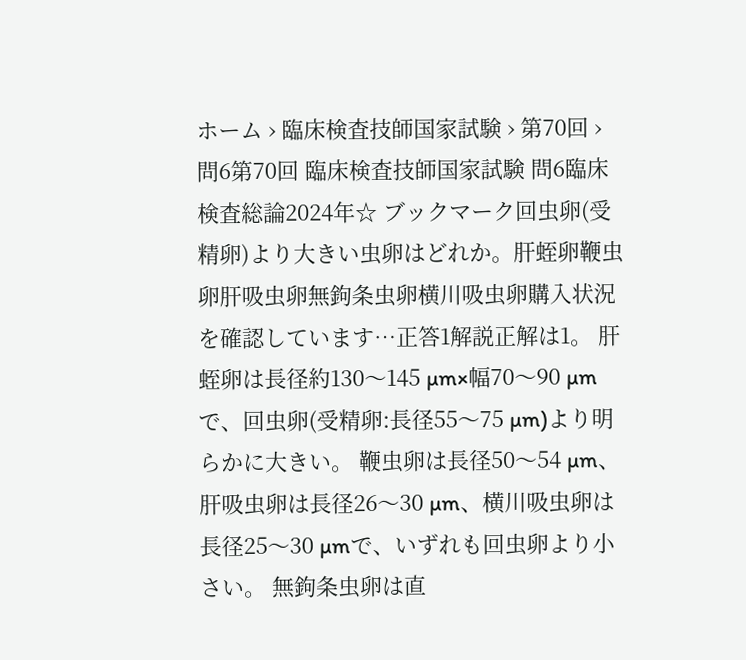ホーム › 臨床検査技師国家試験 › 第70回 › 問6第70回 臨床検査技師国家試験 問6臨床検査総論2024年☆ ブックマーク回虫卵(受精卵)より大きい虫卵はどれか。肝蛭卵鞭虫卵肝吸虫卵無鉤条虫卵横川吸虫卵購入状況を確認しています…正答1解説正解は1。 肝蛭卵は長径約130〜145 µm×幅70〜90 µmで、回虫卵(受精卵:長径55〜75 µm)より明らかに大きい。 鞭虫卵は長径50〜54 µm、肝吸虫卵は長径26〜30 µm、横川吸虫卵は長径25〜30 µmで、いずれも回虫卵より小さい。 無鉤条虫卵は直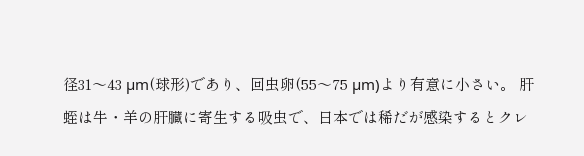径31〜43 µm(球形)であり、回虫卵(55〜75 µm)より有意に小さい。 肝蛭は牛・羊の肝臓に寄生する吸虫で、日本では稀だが感染するとクレ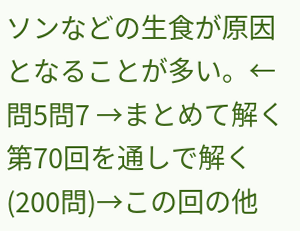ソンなどの生食が原因となることが多い。← 問5問7 →まとめて解く第70回を通しで解く(200問)→この回の他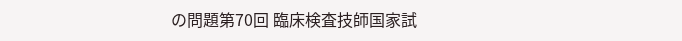の問題第70回 臨床検査技師国家試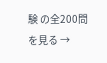験 の全200問を見る →